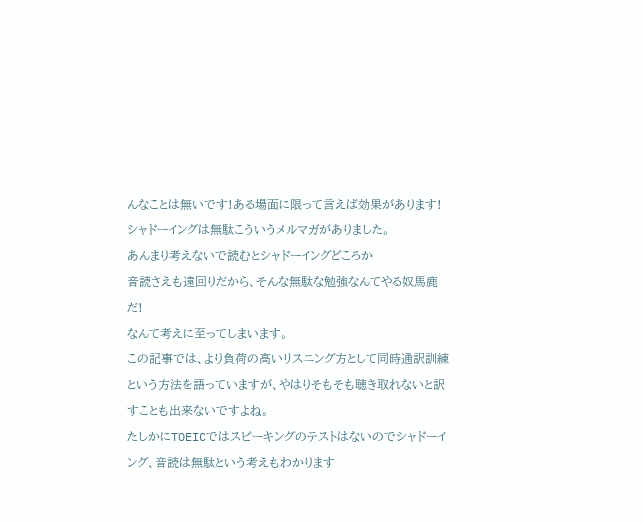んなことは無いです!ある場面に限って言えば効果があります!シャドーイングは無駄こういうメルマガがありました。
あんまり考えないで読むとシャドーイングどころか
音読さえも遠回りだから、そんな無駄な勉強なんてやる奴馬鹿だ!
なんて考えに至ってしまいます。
この記事では、より負荷の高いリスニング方として同時通訳訓練という方法を語っていますが、やはりそもそも聴き取れないと訳すことも出来ないですよね。
たしかにTOEICではスピーキングのテストはないのでシャドーイング、音読は無駄という考えもわかります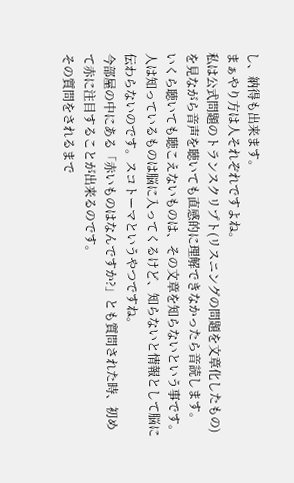し、納得も出来ます。
まぁやり方は人それぞれですよね。
私は公式問題のトランスクリプト(リスニングの問題を文章化したもの)を見ながら音声を聴いても直感的に理解できなかったら音読します。
いくら聴いても聴こえないものは、その文章を知らないという事です。
人は知っているものは脳に入ってくるけど、知らないと情報として脳に伝わらないのです。スコトーマというやつですね。
今部屋の中にある「赤いものはなんですか?」とも質問された時、初めて赤に注目することが出来るのです。
その質問をされるまで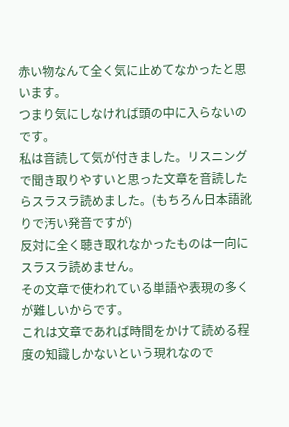赤い物なんて全く気に止めてなかったと思います。
つまり気にしなければ頭の中に入らないのです。
私は音読して気が付きました。リスニングで聞き取りやすいと思った文章を音読したらスラスラ読めました。(もちろん日本語訛りで汚い発音ですが)
反対に全く聴き取れなかったものは一向にスラスラ読めません。
その文章で使われている単語や表現の多くが難しいからです。
これは文章であれば時間をかけて読める程度の知識しかないという現れなので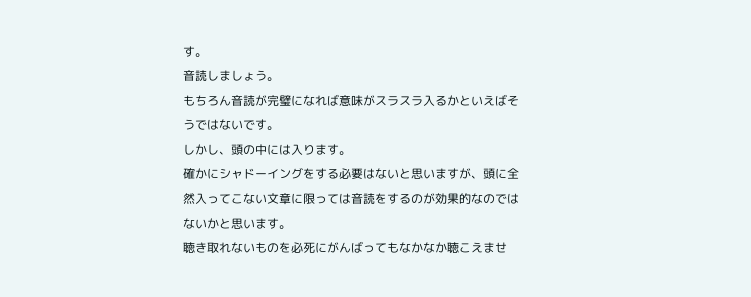す。
音読しましょう。
もちろん音読が完璧になれば意味がスラスラ入るかといえばそうではないです。
しかし、頭の中には入ります。
確かにシャドーイングをする必要はないと思いますが、頭に全然入ってこない文章に限っては音読をするのが効果的なのではないかと思います。
聴き取れないものを必死にがんばってもなかなか聴こえませ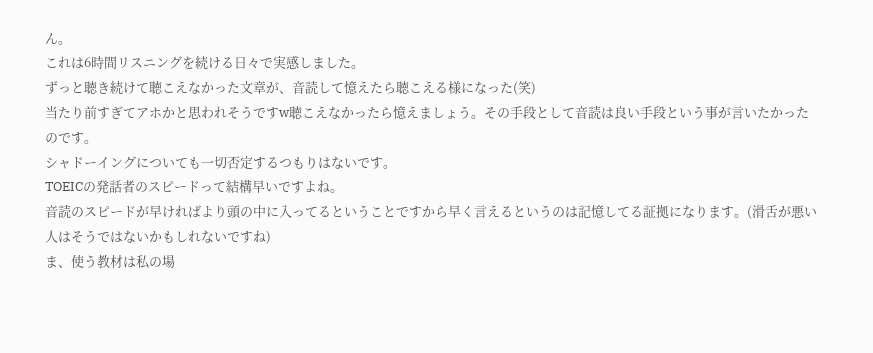ん。
これは6時間リスニングを続ける日々で実感しました。
ずっと聴き続けて聴こえなかった文章が、音読して憶えたら聴こえる様になった(笑)
当たり前すぎてアホかと思われそうですw聴こえなかったら憶えましょう。その手段として音読は良い手段という事が言いたかったのです。
シャドーイングについても一切否定するつもりはないです。
TOEICの発話者のスピードって結構早いですよね。
音読のスピードが早ければより頭の中に入ってるということですから早く言えるというのは記憶してる証拠になります。(滑舌が悪い人はそうではないかもしれないですね)
ま、使う教材は私の場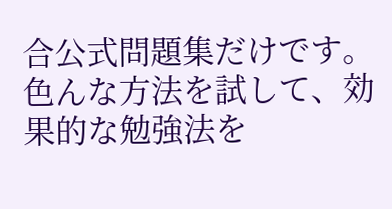合公式問題集だけです。
色んな方法を試して、効果的な勉強法を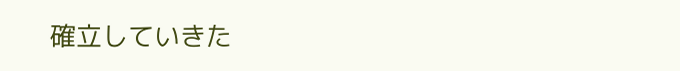確立していきた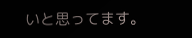いと思ってます。